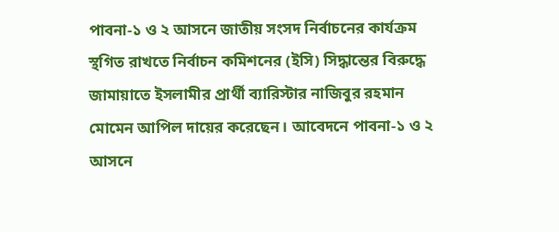পাবনা-১ ও ২ আসনে জাতীয় সংসদ নির্বাচনের কার্যক্রম স্থগিত রাখতে নির্বাচন কমিশনের (ইসি) সিদ্ধান্তের বিরুদ্ধে জামায়াতে ইসলামীর প্রার্থী ব্যারিস্টার নাজিবুর রহমান মোমেন আপিল দায়ের করেছেন। আবেদনে পাবনা-১ ও ২ আসনে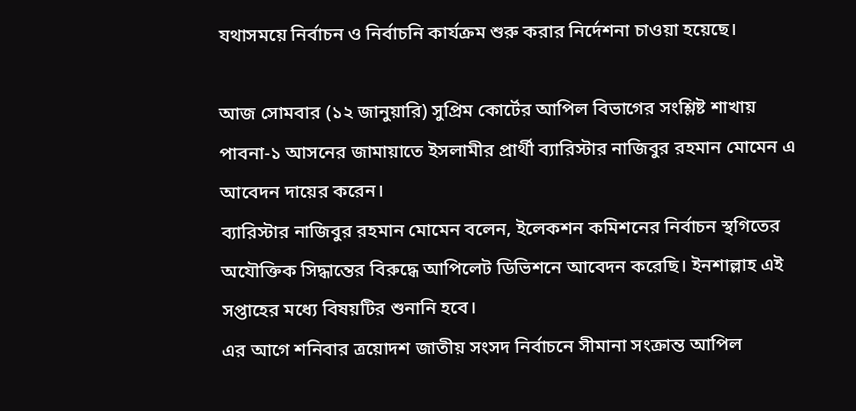যথাসময়ে নির্বাচন ও নির্বাচনি কার্যক্রম শুরু করার নির্দেশনা চাওয়া হয়েছে।

আজ সোমবার (১২ জানুয়ারি) সুপ্রিম কোর্টের আপিল বিভাগের সংশ্লিষ্ট শাখায় পাবনা-১ আসনের জামায়াতে ইসলামীর প্রার্থী ব্যারিস্টার নাজিবুর রহমান মোমেন এ আবেদন দায়ের করেন।
ব্যারিস্টার নাজিবুর রহমান মোমেন বলেন, ইলেকশন কমিশনের নির্বাচন স্থগিতের অযৌক্তিক সিদ্ধান্তের বিরুদ্ধে আপিলেট ডিভিশনে আবেদন করেছি। ইনশাল্লাহ এই সপ্তাহের মধ্যে বিষয়টির শুনানি হবে।
এর আগে শনিবার ত্রয়োদশ জাতীয় সংসদ নির্বাচনে সীমানা সংক্রান্ত আপিল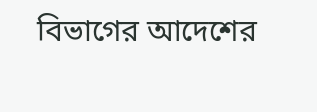বিভাগের আদেশের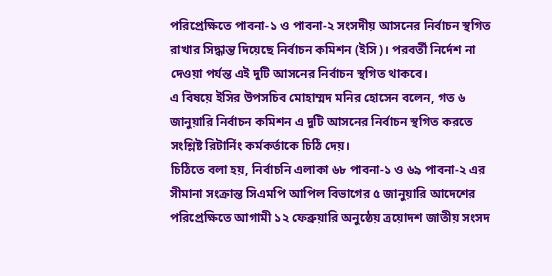পরিপ্রেক্ষিতে পাবনা-১ ও পাবনা-২ সংসদীয় আসনের নির্বাচন স্থগিত রাখার সিদ্ধান্ত দিয়েছে নির্বাচন কমিশন (ইসি)। পরবর্তী নির্দেশ না দেওয়া পর্যন্ত এই দুটি আসনের নির্বাচন স্থগিত থাকবে।
এ বিষয়ে ইসির উপসচিব মোহাম্মদ মনির হোসেন বলেন, গত ৬ জানুয়ারি নির্বাচন কমিশন এ দুটি আসনের নির্বাচন স্থগিত করতে সংশ্লিষ্ট রিটার্নিং কর্মকর্তাকে চিঠি দেয়।
চিঠিতে বলা হয়, নির্বাচনি এলাকা ৬৮ পাবনা-১ ও ৬৯ পাবনা-২ এর সীমানা সংক্রান্ত সিএমপি আপিল বিভাগের ৫ জানুয়ারি আদেশের পরিপ্রেক্ষিতে আগামী ১২ ফেব্রুয়ারি অনুষ্ঠেয় ত্রয়োদশ জাতীয় সংসদ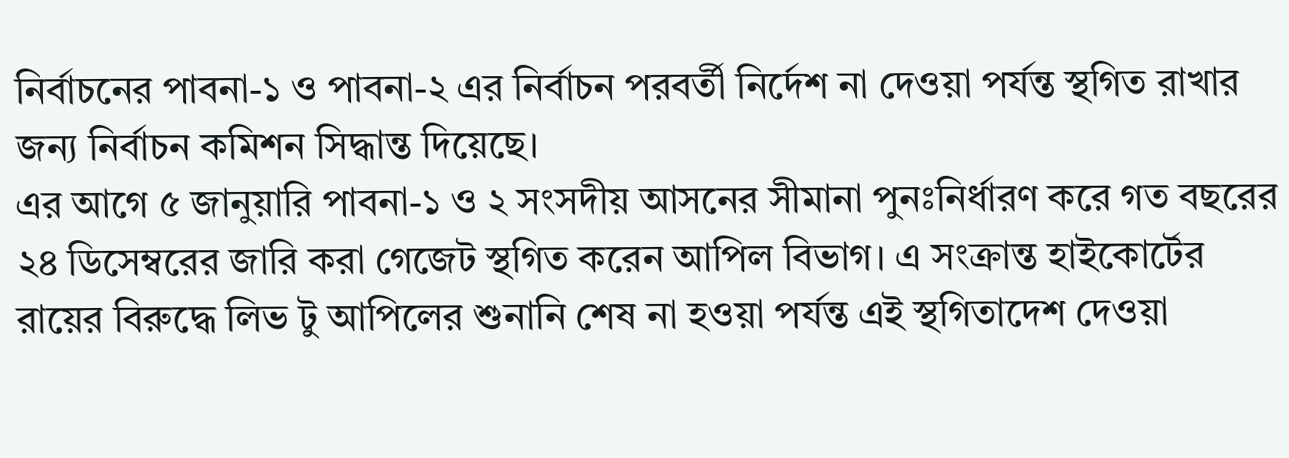নির্বাচনের পাবনা-১ ও পাবনা-২ এর নির্বাচন পরবর্তী নির্দেশ না দেওয়া পর্যন্ত স্থগিত রাখার জন্য নির্বাচন কমিশন সিদ্ধান্ত দিয়েছে।
এর আগে ৫ জানুয়ারি পাবনা-১ ও ২ সংসদীয় আসনের সীমানা পুনঃনির্ধারণ করে গত বছরের ২৪ ডিসেম্বরের জারি করা গেজেট স্থগিত করেন আপিল বিভাগ। এ সংক্রান্ত হাইকোর্টের রায়ের বিরুদ্ধে লিভ টু আপিলের শুনানি শেষ না হওয়া পর্যন্ত এই স্থগিতাদেশ দেওয়া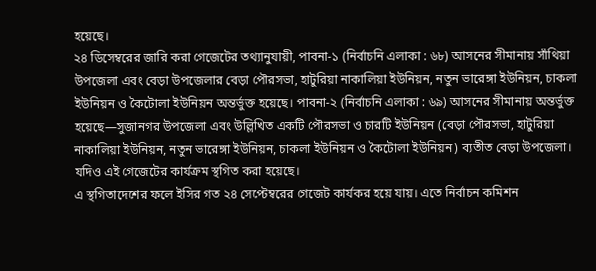হয়েছে।
২৪ ডিসেম্বরের জারি করা গেজেটের তথ্যানুযায়ী, পাবনা-১ (নির্বাচনি এলাকা : ৬৮) আসনের সীমানায় সাঁথিয়া উপজেলা এবং বেড়া উপজেলার বেড়া পৌরসভা, হাটুরিয়া নাকালিয়া ইউনিয়ন, নতুন ভারেঙ্গা ইউনিয়ন, চাকলা ইউনিয়ন ও কৈটোলা ইউনিয়ন অন্তর্ভুক্ত হয়েছে। পাবনা-২ (নির্বাচনি এলাকা : ৬৯) আসনের সীমানায় অন্তর্ভুক্ত হয়েছে—সুজানগর উপজেলা এবং উল্লিখিত একটি পৌরসভা ও চারটি ইউনিয়ন (বেড়া পৌরসভা, হাটুরিয়া নাকালিয়া ইউনিয়ন, নতুন ভারেঙ্গা ইউনিয়ন, চাকলা ইউনিয়ন ও কৈটোলা ইউনিয়ন) ব্যতীত বেড়া উপজেলা। যদিও এই গেজেটের কার্যক্রম স্থগিত করা হয়েছে।
এ স্থগিতাদেশের ফলে ইসির গত ২৪ সেপ্টেম্বরের গেজেট কার্যকর হয়ে যায়। এতে নির্বাচন কমিশন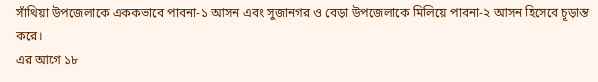সাঁথিয়া উপজেলাকে এককভাবে পাবনা-১ আসন এবং সুজানগর ও বেড়া উপজেলাকে মিলিয়ে পাবনা-২ আসন হিসেবে চূড়ান্ত করে।
এর আগে ১৮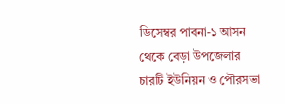ডিসেম্বর পাবনা-১ আসন থেকে বেড়া উপজেলার চারটি ইউনিয়ন ও পৌরসভা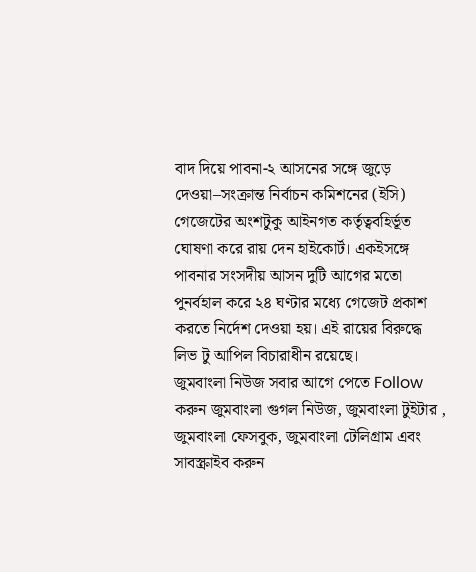বাদ দিয়ে পাবনা-২ আসনের সঙ্গে জুড়ে দেওয়া–সংক্রান্ত নির্বাচন কমিশনের (ইসি) গেজেটের অংশটুকু আইনগত কর্তৃত্ববহির্ভূত ঘোষণা করে রায় দেন হাইকোর্ট। একইসঙ্গে পাবনার সংসদীয় আসন দুটি আগের মতো পুনর্বহাল করে ২৪ ঘণ্টার মধ্যে গেজেট প্রকাশ করতে নির্দেশ দেওয়া হয়। এই রায়ের বিরুদ্ধে লিভ টু আপিল বিচারাধীন রয়েছে।
জুমবাংলা নিউজ সবার আগে পেতে Follow করুন জুমবাংলা গুগল নিউজ, জুমবাংলা টুইটার , জুমবাংলা ফেসবুক, জুমবাংলা টেলিগ্রাম এবং সাবস্ক্রাইব করুন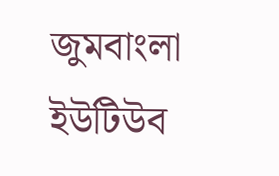জুমবাংলা ইউটিউব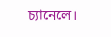চ্যানেলে।